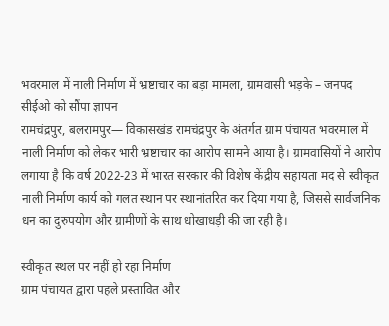भवरमाल में नाली निर्माण में भ्रष्टाचार का बड़ा मामला, ग्रामवासी भड़के – जनपद सीईओ को सौंपा ज्ञापन
रामचंद्रपुर, बलरामपुर— विकासखंड रामचंद्रपुर के अंतर्गत ग्राम पंचायत भवरमाल में नाली निर्माण को लेकर भारी भ्रष्टाचार का आरोप सामने आया है। ग्रामवासियों ने आरोप लगाया है कि वर्ष 2022-23 में भारत सरकार की विशेष केंद्रीय सहायता मद से स्वीकृत नाली निर्माण कार्य को गलत स्थान पर स्थानांतरित कर दिया गया है, जिससे सार्वजनिक धन का दुरुपयोग और ग्रामीणों के साथ धोखाधड़ी की जा रही है।

स्वीकृत स्थल पर नहीं हो रहा निर्माण
ग्राम पंचायत द्वारा पहले प्रस्तावित और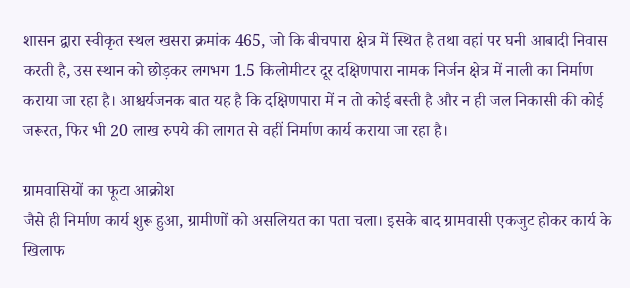शासन द्वारा स्वीकृत स्थल खसरा क्रमांक 465, जो कि बीचपारा क्षेत्र में स्थित है तथा वहां पर घनी आबादी निवास करती है, उस स्थान को छोड़कर लगभग 1.5 किलोमीटर दूर दक्षिणपारा नामक निर्जन क्षेत्र में नाली का निर्माण कराया जा रहा है। आश्चर्यजनक बात यह है कि दक्षिणपारा में न तो कोई बस्ती है और न ही जल निकासी की कोई जरूरत, फिर भी 20 लाख रुपये की लागत से वहीं निर्माण कार्य कराया जा रहा है।

ग्रामवासियों का फूटा आक्रोश
जैसे ही निर्माण कार्य शुरू हुआ, ग्रामीणों को असलियत का पता चला। इसके बाद ग्रामवासी एकजुट होकर कार्य के खिलाफ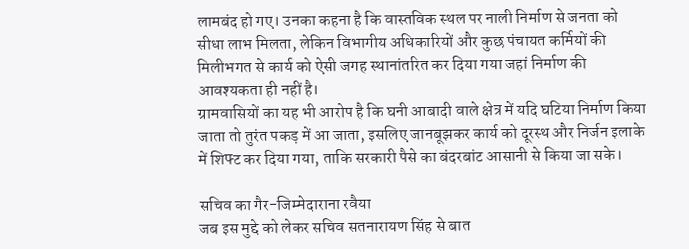लामबंद हो गए। उनका कहना है कि वास्तविक स्थल पर नाली निर्माण से जनता को सीधा लाभ मिलता, लेकिन विभागीय अधिकारियों और कुछ पंचायत कर्मियों की मिलीभगत से कार्य को ऐसी जगह स्थानांतरित कर दिया गया जहां निर्माण की आवश्यकता ही नहीं है।
ग्रामवासियों का यह भी आरोप है कि घनी आबादी वाले क्षेत्र में यदि घटिया निर्माण किया जाता तो तुरंत पकड़ में आ जाता, इसलिए जानबूझकर कार्य को दूरस्थ और निर्जन इलाके में शिफ्ट कर दिया गया, ताकि सरकारी पैसे का बंदरबांट आसानी से किया जा सके।

सचिव का गैर-जिम्मेदाराना रवैया
जब इस मुद्दे को लेकर सचिव सतनारायण सिंह से बात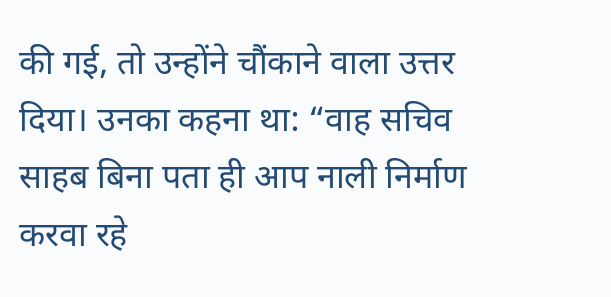की गई, तो उन्होंने चौंकाने वाला उत्तर दिया। उनका कहना था: “वाह सचिव साहब बिना पता ही आप नाली निर्माण करवा रहे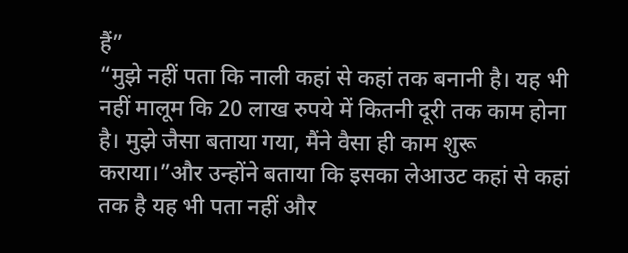हैं”
“मुझे नहीं पता कि नाली कहां से कहां तक बनानी है। यह भी नहीं मालूम कि 20 लाख रुपये में कितनी दूरी तक काम होना है। मुझे जैसा बताया गया, मैंने वैसा ही काम शुरू कराया।”और उन्होंने बताया कि इसका लेआउट कहां से कहां तक है यह भी पता नहीं और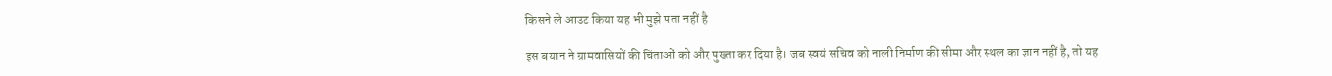किसने ले आउट किया यह भी मुझे पता नहीं है

इस बयान ने ग्रामवासियों की चिंताओं को और पुख्ता कर दिया है। जब स्वयं सचिव को नाली निर्माण की सीमा और स्थल का ज्ञान नहीं है, तो यह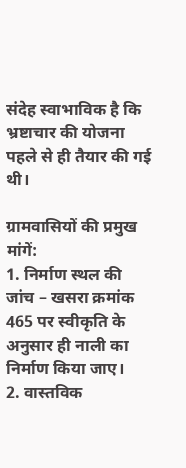संदेह स्वाभाविक है कि भ्रष्टाचार की योजना पहले से ही तैयार की गई थी।

ग्रामवासियों की प्रमुख मांगें:
1. निर्माण स्थल की जांच – खसरा क्रमांक 465 पर स्वीकृति के अनुसार ही नाली का निर्माण किया जाए।
2. वास्तविक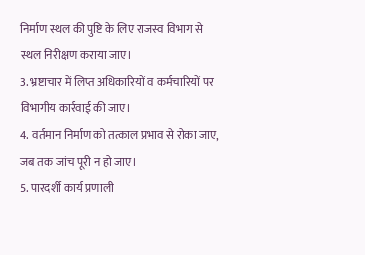निर्माण स्थल की पुष्टि के लिए राजस्व विभाग से स्थल निरीक्षण कराया जाए।
3. भ्रष्टाचार में लिप्त अधिकारियों व कर्मचारियों पर विभागीय कार्रवाई की जाए।
4. वर्तमान निर्माण को तत्काल प्रभाव से रोका जाए, जब तक जांच पूरी न हो जाए।
5. पारदर्शी कार्य प्रणाली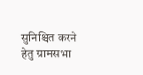सुनिश्चित करने हेतु ग्रामसभा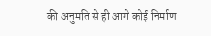की अनुमति से ही आगे कोई निर्माण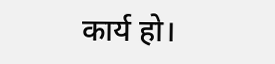कार्य हो।